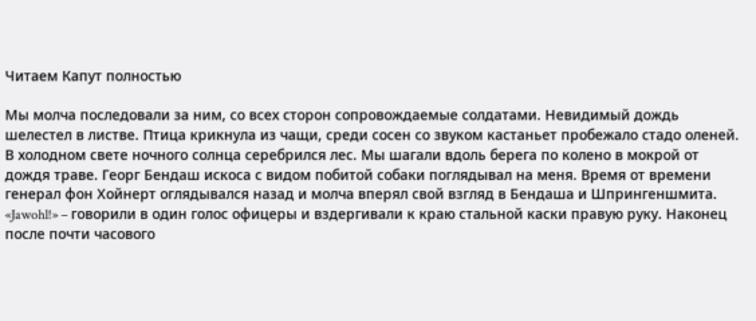Читаем Капут полностью

Мы молча последовали за ним, со всех сторон сопровождаемые солдатами. Невидимый дождь шелестел в листве. Птица крикнула из чащи, среди сосен со звуком кастаньет пробежало стадо оленей. В холодном свете ночного солнца серебрился лес. Мы шагали вдоль берега по колено в мокрой от дождя траве. Георг Бендаш искоса с видом побитой собаки поглядывал на меня. Время от времени генерал фон Хойнерт оглядывался назад и молча вперял свой взгляд в Бендаша и Шпрингеншмита. «Jawohl!» – говорили в один голос офицеры и вздергивали к краю стальной каски правую руку. Наконец после почти часового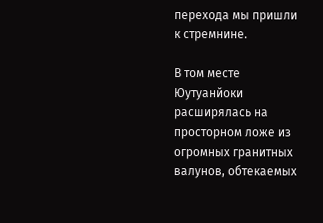перехода мы пришли к стремнине.

В том месте Юутуанйоки расширялась на просторном ложе из огромных гранитных валунов, обтекаемых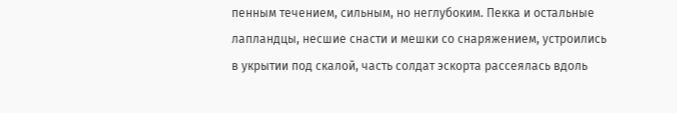пенным течением, сильным, но неглубоким. Пекка и остальные лапландцы, несшие снасти и мешки со снаряжением, устроились в укрытии под скалой, часть солдат эскорта рассеялась вдоль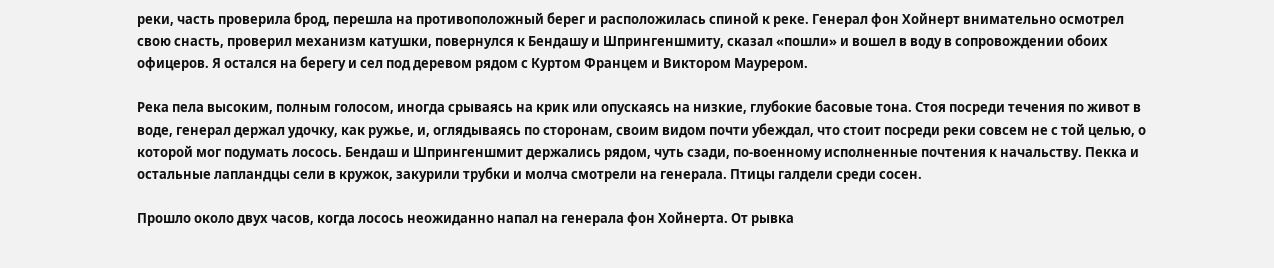реки, часть проверила брод, перешла на противоположный берег и расположилась спиной к реке. Генерал фон Хойнерт внимательно осмотрел свою снасть, проверил механизм катушки, повернулся к Бендашу и Шпрингеншмиту, сказал «пошли» и вошел в воду в сопровождении обоих офицеров. Я остался на берегу и сел под деревом рядом с Куртом Францем и Виктором Маурером.

Река пела высоким, полным голосом, иногда срываясь на крик или опускаясь на низкие, глубокие басовые тона. Стоя посреди течения по живот в воде, генерал держал удочку, как ружье, и, оглядываясь по сторонам, своим видом почти убеждал, что стоит посреди реки совсем не с той целью, о которой мог подумать лосось. Бендаш и Шпрингеншмит держались рядом, чуть сзади, по-военному исполненные почтения к начальству. Пекка и остальные лапландцы сели в кружок, закурили трубки и молча смотрели на генерала. Птицы галдели среди сосен.

Прошло около двух часов, когда лосось неожиданно напал на генерала фон Хойнерта. От рывка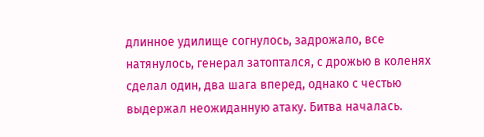длинное удилище согнулось, задрожало, все натянулось, генерал затоптался, с дрожью в коленях сделал один, два шага вперед, однако с честью выдержал неожиданную атаку. Битва началась.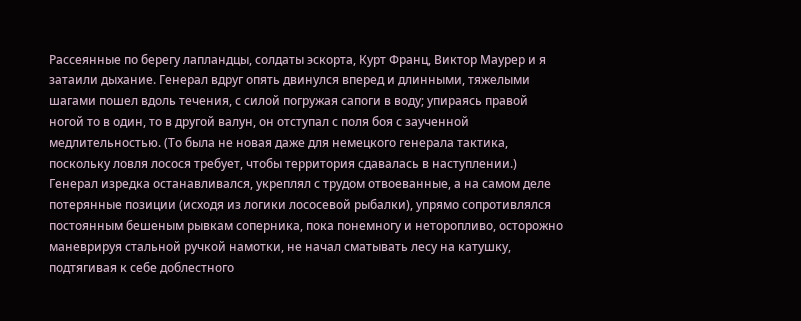Рассеянные по берегу лапландцы, солдаты эскорта, Курт Франц, Виктор Маурер и я затаили дыхание. Генерал вдруг опять двинулся вперед и длинными, тяжелыми шагами пошел вдоль течения, с силой погружая сапоги в воду; упираясь правой ногой то в один, то в другой валун, он отступал с поля боя с заученной медлительностью. (То была не новая даже для немецкого генерала тактика, поскольку ловля лосося требует, чтобы территория сдавалась в наступлении.) Генерал изредка останавливался, укреплял с трудом отвоеванные, а на самом деле потерянные позиции (исходя из логики лососевой рыбалки), упрямо сопротивлялся постоянным бешеным рывкам соперника, пока понемногу и неторопливо, осторожно маневрируя стальной ручкой намотки, не начал сматывать лесу на катушку, подтягивая к себе доблестного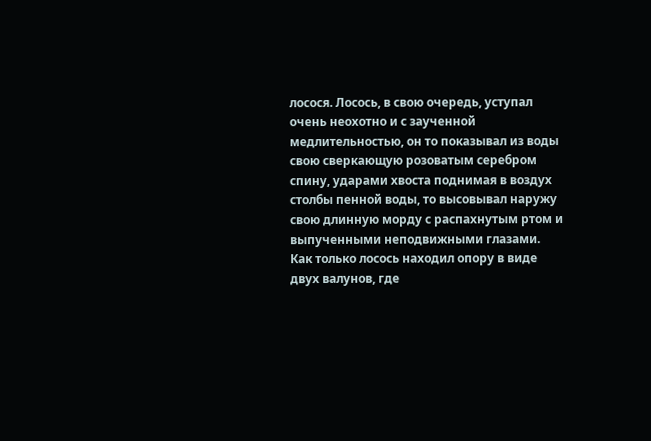лосося. Лосось, в свою очередь, уступал очень неохотно и с заученной медлительностью, он то показывал из воды свою сверкающую розоватым серебром спину, ударами хвоста поднимая в воздух столбы пенной воды, то высовывал наружу свою длинную морду с распахнутым ртом и выпученными неподвижными глазами. Как только лосось находил опору в виде двух валунов, где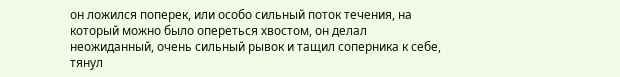он ложился поперек, или особо сильный поток течения, на который можно было опереться хвостом, он делал неожиданный, очень сильный рывок и тащил соперника к себе, тянул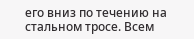его вниз по течению на стальном тросе. Всем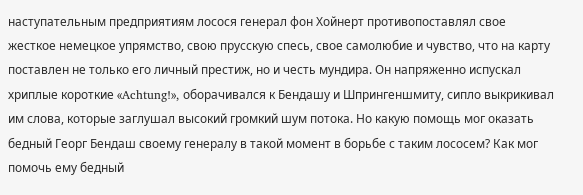наступательным предприятиям лосося генерал фон Хойнерт противопоставлял свое жесткое немецкое упрямство, свою прусскую спесь, свое самолюбие и чувство, что на карту поставлен не только его личный престиж, но и честь мундира. Он напряженно испускал хриплые короткие «Achtung!», оборачивался к Бендашу и Шпрингеншмиту, сипло выкрикивал им слова, которые заглушал высокий громкий шум потока. Но какую помощь мог оказать бедный Георг Бендаш своему генералу в такой момент в борьбе с таким лососем? Как мог помочь ему бедный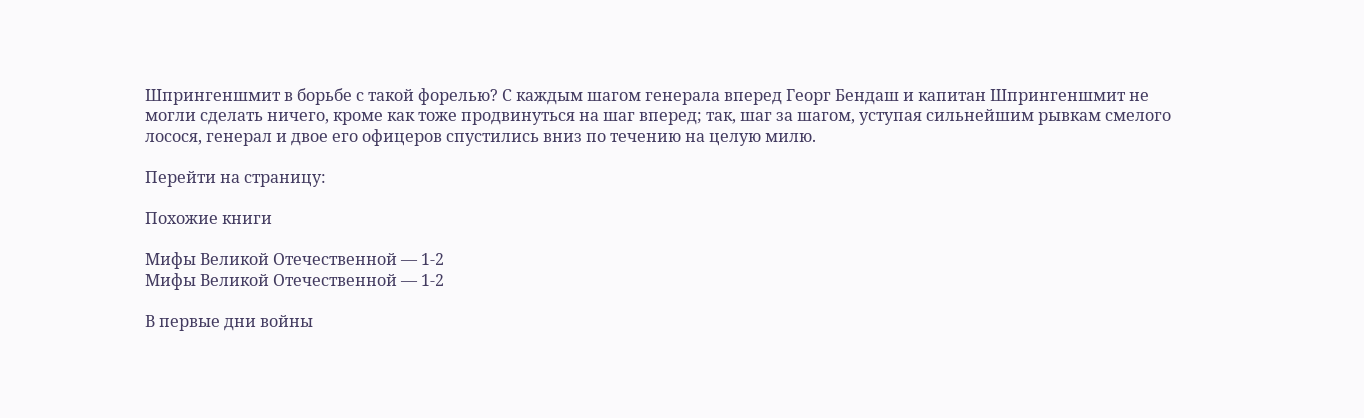Шпрингеншмит в борьбе с такой форелью? С каждым шагом генерала вперед Георг Бендаш и капитан Шпрингеншмит не могли сделать ничего, кроме как тоже продвинуться на шаг вперед; так, шаг за шагом, уступая сильнейшим рывкам смелого лосося, генерал и двое его офицеров спустились вниз по течению на целую милю.

Перейти на страницу:

Похожие книги

Мифы Великой Отечественной — 1-2
Мифы Великой Отечественной — 1-2

В первые дни войны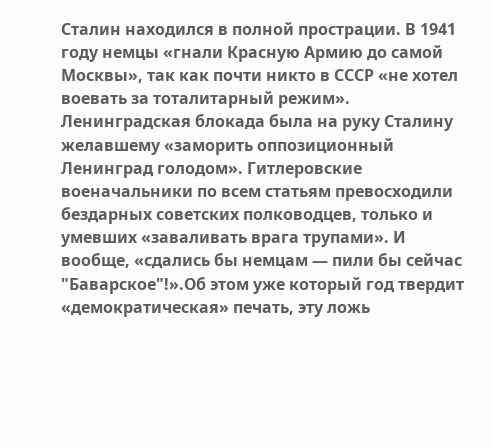Сталин находился в полной прострации. В 1941 году немцы «гнали Красную Армию до самой Москвы», так как почти никто в СССР «не хотел воевать за тоталитарный режим». Ленинградская блокада была на руку Сталину желавшему «заморить оппозиционный Ленинград голодом». Гитлеровские военачальники по всем статьям превосходили бездарных советских полководцев, только и умевших «заваливать врага трупами». И вообще, «сдались бы немцам — пили бы сейчас "Баварское"!».Об этом уже который год твердит «демократическая» печать, эту ложь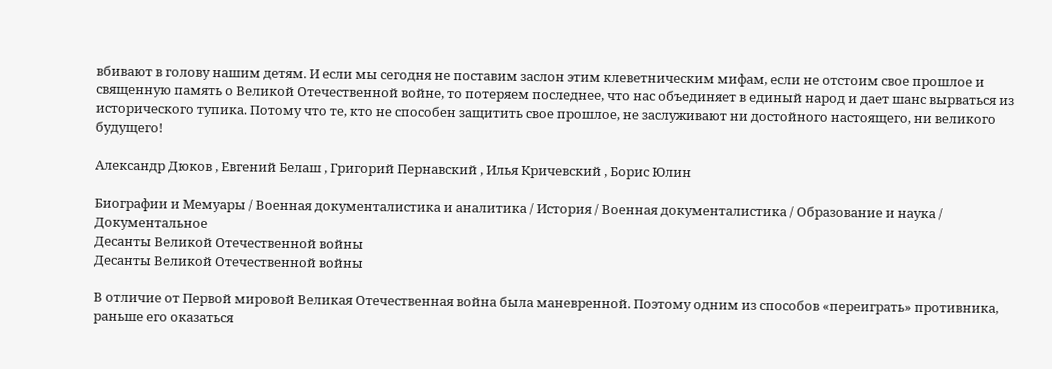вбивают в голову нашим детям. И если мы сегодня не поставим заслон этим клеветническим мифам, если не отстоим свое прошлое и священную память о Великой Отечественной войне, то потеряем последнее, что нас объединяет в единый народ и дает шанс вырваться из исторического тупика. Потому что те, кто не способен защитить свое прошлое, не заслуживают ни достойного настоящего, ни великого будущего!

Александр Дюков , Евгений Белаш , Григорий Пернавский , Илья Кричевский , Борис Юлин

Биографии и Мемуары / Военная документалистика и аналитика / История / Военная документалистика / Образование и наука / Документальное
Десанты Великой Отечественной войны
Десанты Великой Отечественной войны

В отличие от Первой мировой Великая Отечественная война была маневренной. Поэтому одним из способов «переиграть» противника, раньше его оказаться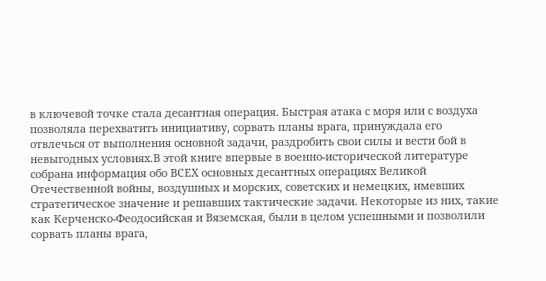в ключевой точке стала десантная операция. Быстрая атака с моря или с воздуха позволяла перехватить инициативу, сорвать планы врага, принуждала его отвлечься от выполнения основной задачи, раздробить свои силы и вести бой в невыгодных условиях.В этой книге впервые в военно-исторической литературе собрана информация обо ВСЕХ основных десантных операциях Великой Отечественной войны, воздушных и морских, советских и немецких, имевших стратегическое значение и решавших тактические задачи. Некоторые из них, такие как Керченско-Феодосийская и Вяземская, были в целом успешными и позволили сорвать планы врага,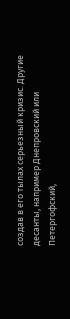создав в его тылах серьезный кризис. Другие десанты, например Днепровский или Петергофский,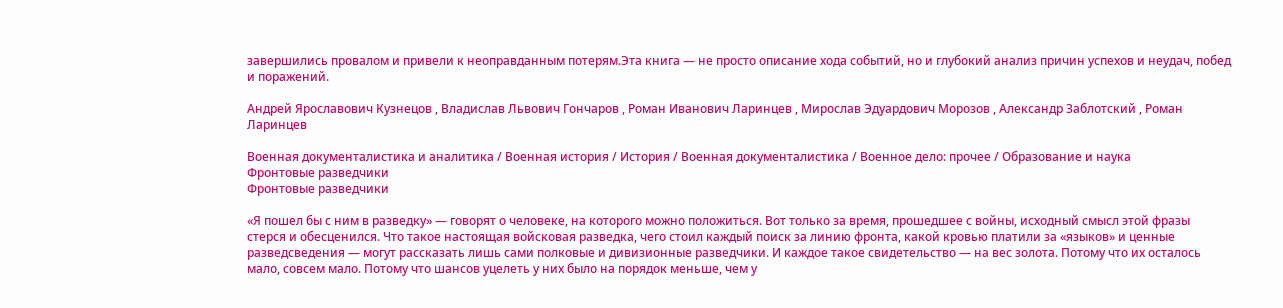завершились провалом и привели к неоправданным потерям.Эта книга — не просто описание хода событий, но и глубокий анализ причин успехов и неудач, побед и поражений.

Андрей Ярославович Кузнецов , Владислав Львович Гончаров , Роман Иванович Ларинцев , Мирослав Эдуардович Морозов , Александр Заблотский , Роман Ларинцев

Военная документалистика и аналитика / Военная история / История / Военная документалистика / Военное дело: прочее / Образование и наука
Фронтовые разведчики
Фронтовые разведчики

«Я пошел бы с ним в разведку» — говорят о человеке, на которого можно положиться. Вот только за время, прошедшее с войны, исходный смысл этой фразы стерся и обесценился. Что такое настоящая войсковая разведка, чего стоил каждый поиск за линию фронта, какой кровью платили за «языков» и ценные разведсведения — могут рассказать лишь сами полковые и дивизионные разведчики. И каждое такое свидетельство — на вес золота. Потому что их осталось мало, совсем мало. Потому что шансов уцелеть у них было на порядок меньше, чем у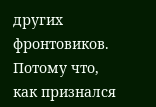других фронтовиков. Потому что, как признался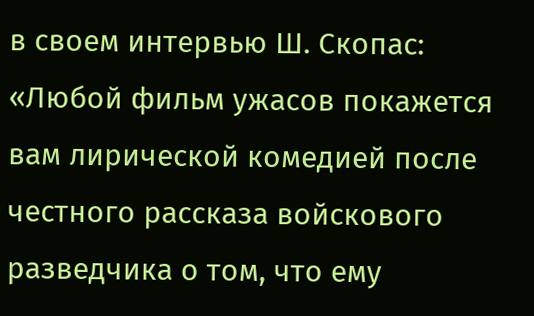в своем интервью Ш. Скопас: «Любой фильм ужасов покажется вам лирической комедией после честного рассказа войскового разведчика о том, что ему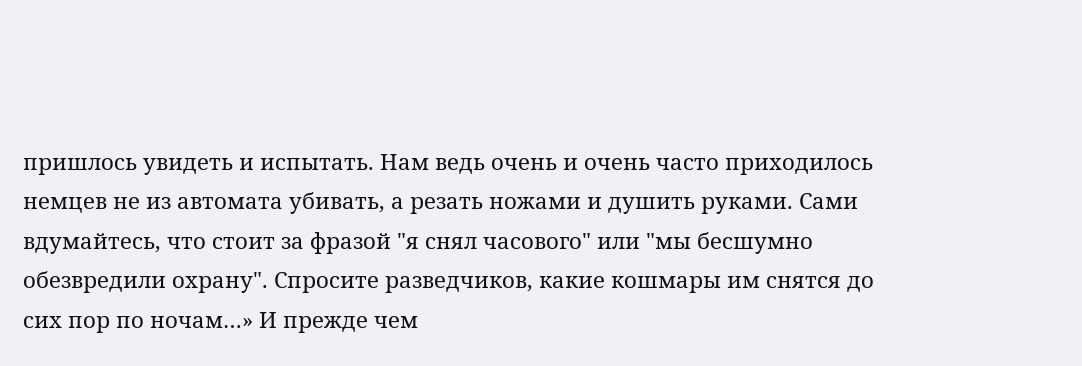пришлось увидеть и испытать. Нам ведь очень и очень часто приходилось немцев не из автомата убивать, а резать ножами и душить руками. Сами вдумайтесь, что стоит за фразой "я снял часового" или "мы бесшумно обезвредили охрану". Спросите разведчиков, какие кошмары им снятся до сих пор по ночам…» И прежде чем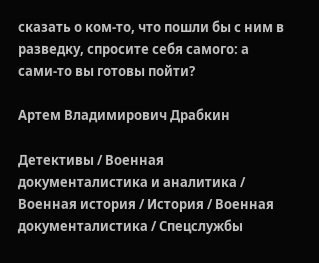сказать о ком-то, что пошли бы с ним в разведку, спросите себя самого: а сами-то вы готовы пойти?

Артем Владимирович Драбкин

Детективы / Военная документалистика и аналитика / Военная история / История / Военная документалистика / Cпецслужбы